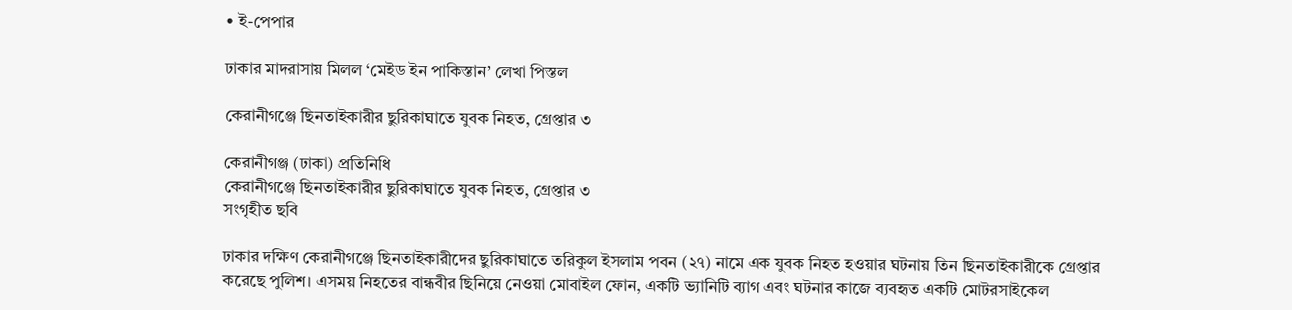• ই-পেপার

ঢাকার মাদরাসায় মিলল ‘মেইড ইন পাকিস্তান’ লেখা পিস্তল

কেরানীগঞ্জে ছিনতাইকারীর ছুরিকাঘাতে যুবক নিহত, গ্রেপ্তার ৩

কেরানীগঞ্জ (ঢাকা) প্রতিনিধি
কেরানীগঞ্জে ছিনতাইকারীর ছুরিকাঘাতে যুবক নিহত, গ্রেপ্তার ৩
সংগৃহীত ছবি

ঢাকার দক্ষিণ কেরানীগঞ্জে ছিনতাইকারীদের ছুরিকাঘাতে তরিকুল ইসলাম পবন (২৭) নামে এক যুবক নিহত হওয়ার ঘটনায় তিন ছিনতাইকারীকে গ্রেপ্তার করেছে পুলিশ। এসময় নিহতের বান্ধবীর ছিনিয়ে নেওয়া মোবাইল ফোন, একটি ভ্যানিটি ব্যাগ এবং ঘটনার কাজে ব্যবহৃত একটি মোটরসাইকেল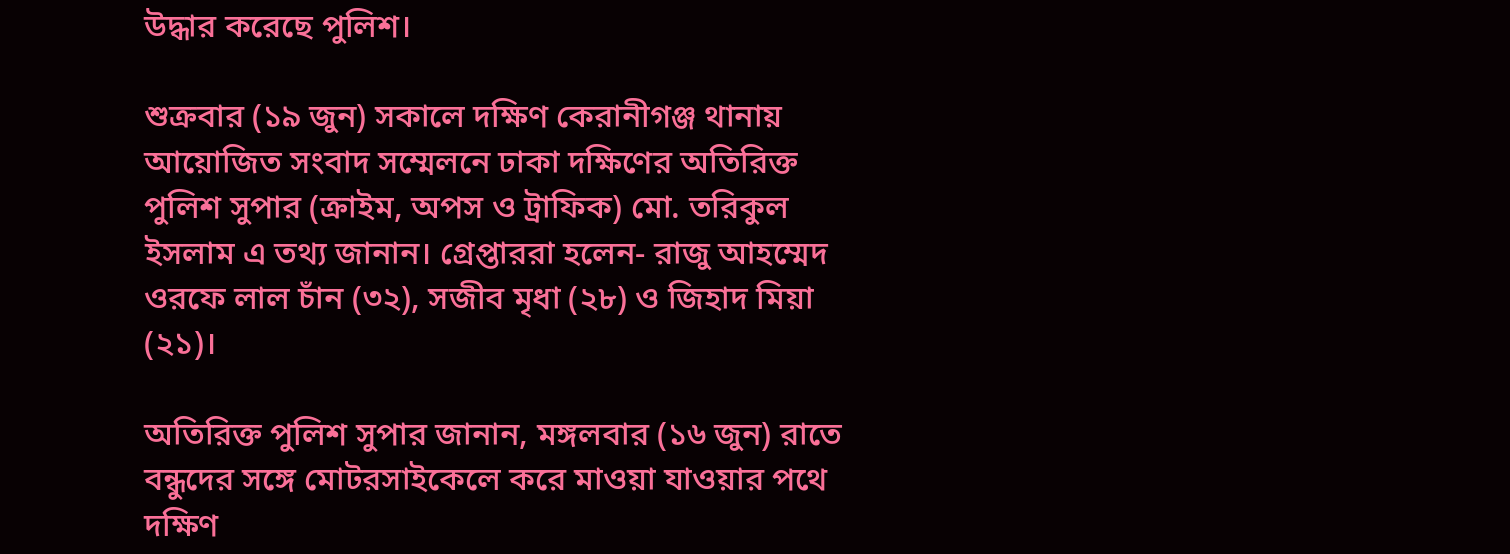উদ্ধার করেছে পুলিশ।

শুক্রবার (১৯ জুন) সকালে দক্ষিণ কেরানীগঞ্জ থানায় আয়োজিত সংবাদ সম্মেলনে ঢাকা দক্ষিণের অতিরিক্ত পুলিশ সুপার (ক্রাইম, অপস ও ট্রাফিক) মো. তরিকুল ইসলাম এ তথ্য জানান। গ্রেপ্তাররা হলেন- রাজু আহম্মেদ ওরফে লাল চাঁন (৩২), সজীব মৃধা (২৮) ও জিহাদ মিয়া (২১)।

অতিরিক্ত পুলিশ সুপার জানান, মঙ্গলবার (১৬ জুন) রাতে বন্ধুদের সঙ্গে মোটরসাইকেলে করে মাওয়া যাওয়ার পথে দক্ষিণ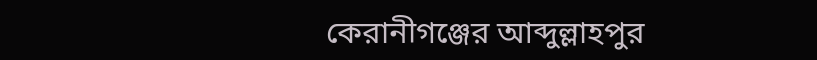কেরানীগঞ্জের আব্দুল্লাহপুর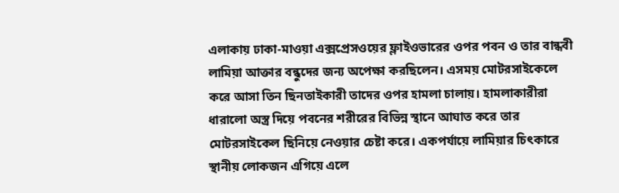এলাকায় ঢাকা-মাওয়া এক্সপ্রেসওয়ের ফ্লাইওভারের ওপর পবন ও তার বান্ধবী লামিয়া আক্তার বন্ধুদের জন্য অপেক্ষা করছিলেন। এসময় মোটরসাইকেলে করে আসা তিন ছিনতাইকারী তাদের ওপর হামলা চালায়। হামলাকারীরা ধারালো অস্ত্র দিয়ে পবনের শরীরের বিভিন্ন স্থানে আঘাত করে তার মোটরসাইকেল ছিনিয়ে নেওয়ার চেষ্টা করে। একপর্যায়ে লামিয়ার চিৎকারে স্থানীয় লোকজন এগিয়ে এলে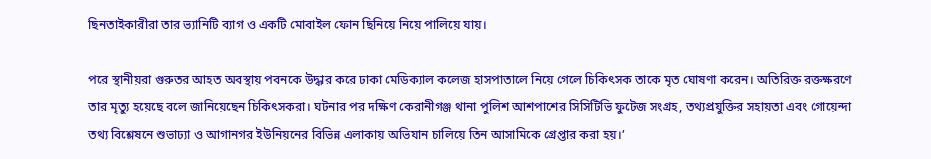ছিনতাইকারীরা তার ভ্যানিটি ব্যাগ ও একটি মোবাইল ফোন ছিনিয়ে নিয়ে পালিয়ে যায়।

পরে স্থানীয়রা গুরুতর আহত অবস্থায় পবনকে উদ্ধার করে ঢাকা মেডিক্যাল কলেজ হাসপাতালে নিয়ে গেলে চিকিৎসক তাকে মৃত ঘোষণা করেন। অতিরিক্ত রক্তক্ষরণে তার মৃত্যু হয়েছে বলে জানিয়েছেন চিকিৎসকরা। ঘটনার পর দক্ষিণ কেরানীগঞ্জ থানা পুলিশ আশপাশের সিসিটিভি ফুটেজ সংগ্রহ, তথ্যপ্রযুক্তির সহায়তা এবং গোয়েন্দা তথ্য বিশ্লেষনে শুভাঢ্যা ও আগানগর ইউনিয়নের বিভিন্ন এলাকায় অভিযান চালিয়ে তিন আসামিকে গ্রেপ্তার করা হয়।’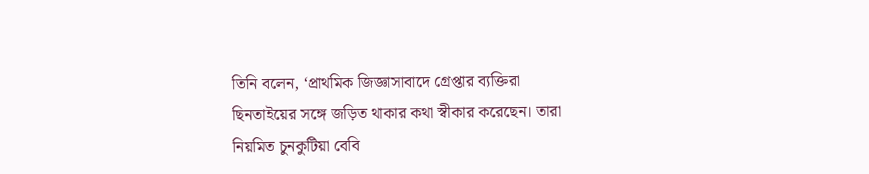তিনি বলেন, ‘প্রাথমিক জিজ্ঞাসাবাদে গ্রেপ্তার ব্যক্তিরা ছিনতাইয়ের সঙ্গে জড়িত থাকার কথা স্বীকার করেছেন। তারা নিয়মিত চুনকুটিয়া বেবি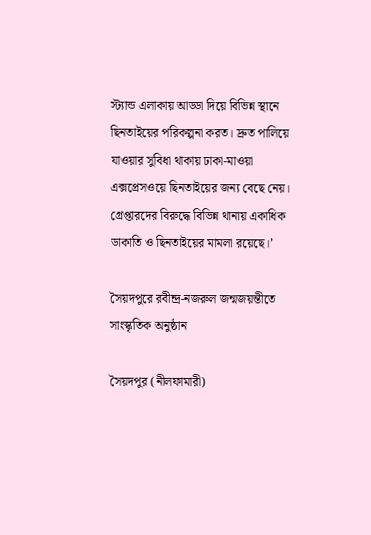স্ট্যান্ড এলাকায় আড্ডা দিয়ে বিভিন্ন স্থানে ছিনতাইয়ের পরিকল্পনা করত। দ্রুত পালিয়ে যাওয়ার সুবিধা থাকায় ঢাকা-মাওয়া এক্সপ্রেসওয়ে ছিনতাইয়ের জন্য বেছে নেয়। গ্রেপ্তারদের বিরুদ্ধে বিভিন্ন থানায় একাধিক ডাকাতি ও ছিনতাইয়ের মামলা রয়েছে।’

সৈয়দপুরে রবীন্দ্র-নজরুল জন্মজয়ন্তীতে সাংস্কৃতিক অনুষ্ঠান

সৈয়দপুর (নীলফামারী)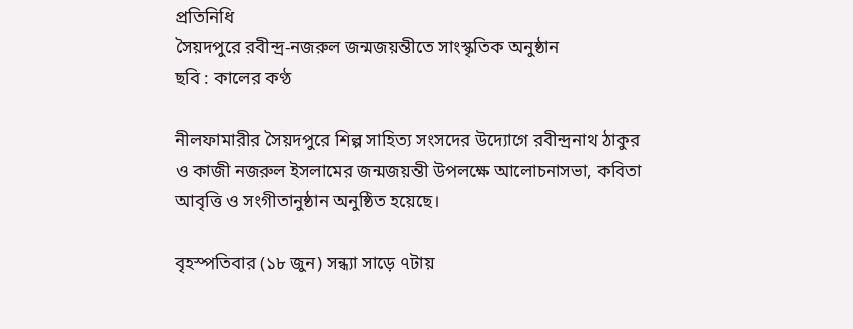প্রতিনিধি
সৈয়দপুরে রবীন্দ্র-নজরুল জন্মজয়ন্তীতে সাংস্কৃতিক অনুষ্ঠান
ছবি : কালের কণ্ঠ

নীলফামারীর সৈয়দপুরে শিল্প সাহিত্য সংসদের উদ্যোগে রবীন্দ্রনাথ ঠাকুর ও কাজী নজরুল ইসলামের জন্মজয়ন্তী উপলক্ষে আলোচনাসভা, কবিতা আবৃত্তি ও সংগীতানুষ্ঠান অনুষ্ঠিত হয়েছে।

বৃহস্পতিবার (১৮ জুন) সন্ধ্যা সাড়ে ৭টায়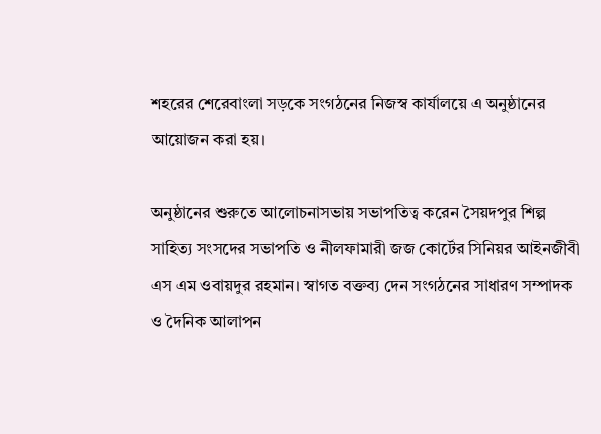শহরের শেরেবাংলা সড়কে সংগঠনের নিজস্ব কার্যালয়ে এ অনুষ্ঠানের আয়োজন করা হয়।

অনুষ্ঠানের শুরুতে আলোচনাসভায় সভাপতিত্ব করেন সৈয়দপুর শিল্প সাহিত্য সংসদের সভাপতি ও নীলফামারী জজ কোর্টের সিনিয়র আইনজীবী এস এম ওবায়দুর রহমান। স্বাগত বক্তব্য দেন সংগঠনের সাধারণ সম্পাদক ও দৈনিক আলাপন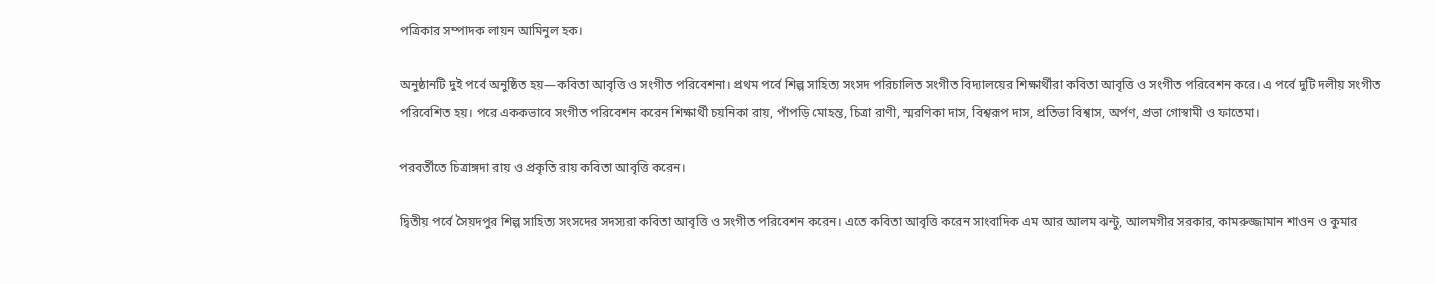পত্রিকার সম্পাদক লায়ন আমিনুল হক।

অনুষ্ঠানটি দুই পর্বে অনুষ্ঠিত হয়—কবিতা আবৃত্তি ও সংগীত পরিবেশনা। প্রথম পর্বে শিল্প সাহিত্য সংসদ পরিচালিত সংগীত বিদ্যালয়ের শিক্ষার্থীরা কবিতা আবৃত্তি ও সংগীত পরিবেশন করে। এ পর্বে দুটি দলীয় সংগীত পরিবেশিত হয়। পরে এককভাবে সংগীত পরিবেশন করেন শিক্ষার্থী চয়নিকা রায়, পাঁপড়ি মোহন্ত, চিত্রা রাণী, স্মরণিকা দাস, বিশ্বরূপ দাস, প্রতিভা বিশ্বাস, অর্পণ, প্রভা গোস্বামী ও ফাতেমা।

পরবর্তীতে চিত্রাঙ্গদা রায় ও প্রকৃতি রায় কবিতা আবৃত্তি করেন।

দ্বিতীয় পর্বে সৈয়দপুর শিল্প সাহিত্য সংসদের সদস্যরা কবিতা আবৃত্তি ও সংগীত পরিবেশন করেন। এতে কবিতা আবৃত্তি করেন সাংবাদিক এম আর আলম ঝন্টু, আলমগীর সরকার, কামরুজ্জামান শাওন ও কুমার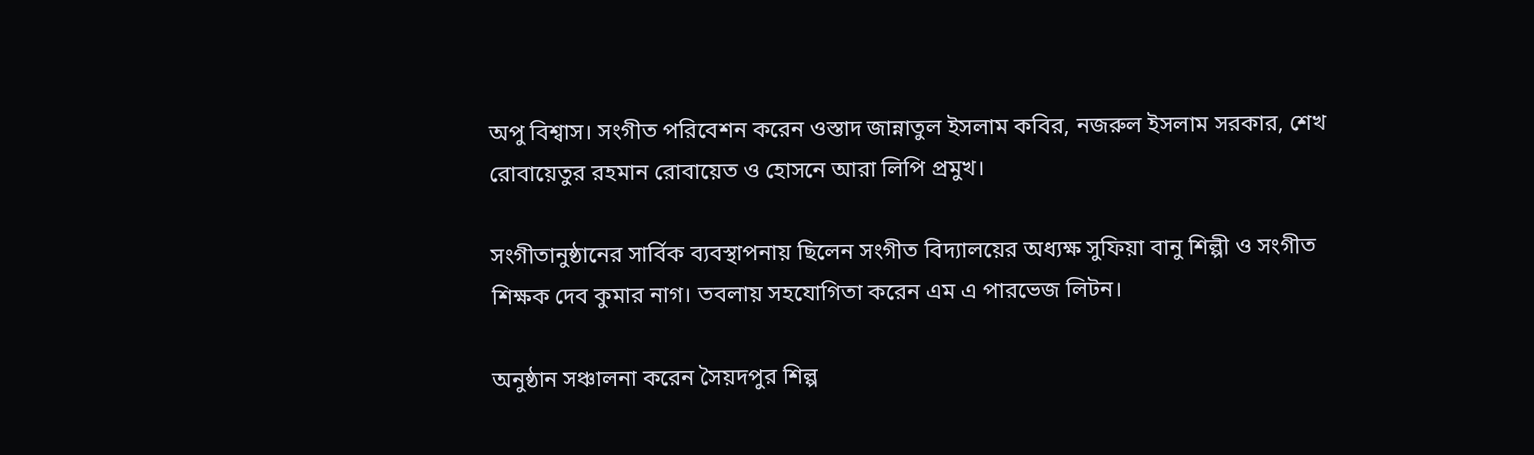অপু বিশ্বাস। সংগীত পরিবেশন করেন ওস্তাদ জান্নাতুল ইসলাম কবির, নজরুল ইসলাম সরকার, শেখ রোবায়েতুর রহমান রোবায়েত ও হোসনে আরা লিপি প্রমুখ।

সংগীতানুষ্ঠানের সার্বিক ব্যবস্থাপনায় ছিলেন সংগীত বিদ্যালয়ের অধ্যক্ষ সুফিয়া বানু শিল্পী ও সংগীত শিক্ষক দেব কুমার নাগ। তবলায় সহযোগিতা করেন এম এ পারভেজ লিটন।

অনুষ্ঠান সঞ্চালনা করেন সৈয়দপুর শিল্প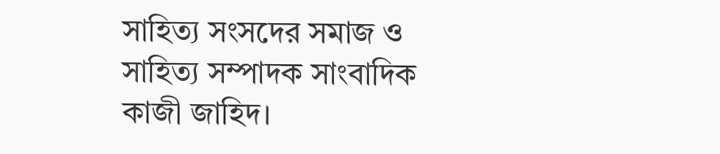সাহিত্য সংসদের সমাজ ও সাহিত্য সম্পাদক সাংবাদিক কাজী জাহিদ।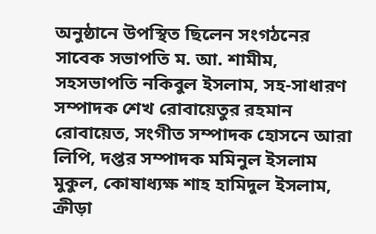অনুষ্ঠানে উপস্থিত ছিলেন সংগঠনের সাবেক সভাপতি ম. আ. শামীম, সহসভাপতি নকিবুল ইসলাম, সহ-সাধারণ সম্পাদক শেখ রোবায়েতুর রহমান রোবায়েত, সংগীত সম্পাদক হোসনে আরা লিপি, দপ্তর সম্পাদক মমিনুল ইসলাম মুকুল, কোষাধ্যক্ষ শাহ হামিদুল ইসলাম, ক্রীড়া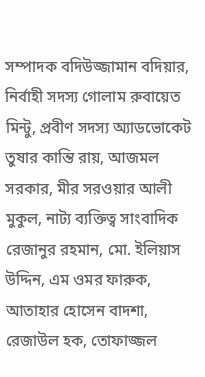সম্পাদক বদিউজ্জামান বদিয়ার, নির্বাহী সদস্য গোলাম রুবায়েত মিন্টু, প্রবীণ সদস্য অ্যাডভোকেট তুষার কান্তি রায়, আজমল সরকার, মীর সরওয়ার আলী মুকুল, নাট্য ব্যক্তিত্ব সাংবাদিক রেজানুর রহমান, মো. ইলিয়াস উদ্দিন, এম ওমর ফারুক, আতাহার হোসেন বাদশা, রেজাউল হক, তোফাজ্জল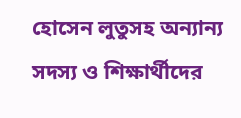হোসেন লুতুসহ অন্যান্য সদস্য ও শিক্ষার্থীদের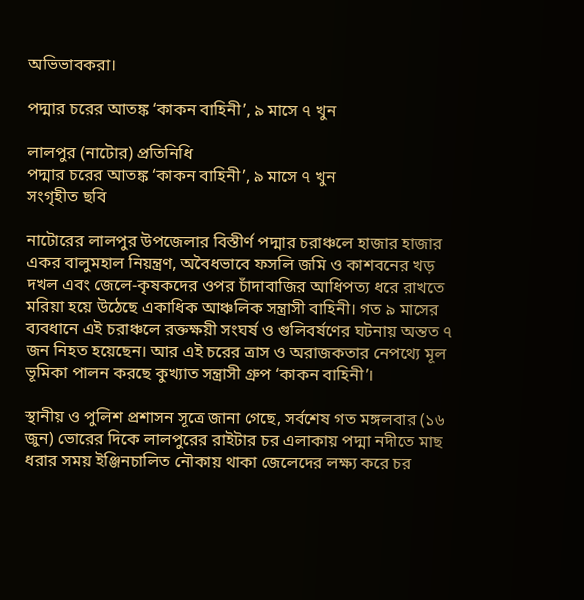অভিভাবকরা।

পদ্মার চরের আতঙ্ক ‘কাকন বাহিনী’, ৯ মাসে ৭ খুন

লালপুর (নাটোর) প্রতিনিধি
পদ্মার চরের আতঙ্ক ‘কাকন বাহিনী’, ৯ মাসে ৭ খুন
সংগৃহীত ছবি

নাটোরের লালপুর উপজেলার বিস্তীর্ণ পদ্মার চরাঞ্চলে হাজার হাজার একর বালুমহাল নিয়ন্ত্রণ, অবৈধভাবে ফসলি জমি ও কাশবনের খড় দখল এবং জেলে-কৃষকদের ওপর চাঁদাবাজির আধিপত্য ধরে রাখতে মরিয়া হয়ে উঠেছে একাধিক আঞ্চলিক সন্ত্রাসী বাহিনী। গত ৯ মাসের ব্যবধানে এই চরাঞ্চলে রক্তক্ষয়ী সংঘর্ষ ও গুলিবর্ষণের ঘটনায় অন্তত ৭ জন নিহত হয়েছেন। আর এই চরের ত্রাস ও অরাজকতার নেপথ্যে মূল ভূমিকা পালন করছে কুখ্যাত সন্ত্রাসী গ্রুপ ‘কাকন বাহিনী’।

স্থানীয় ও পুলিশ প্রশাসন সূত্রে জানা গেছে, সর্বশেষ গত মঙ্গলবার (১৬ জুন) ভোরের দিকে লালপুরের রাইটার চর এলাকায় পদ্মা নদীতে মাছ ধরার সময় ইঞ্জিনচালিত নৌকায় থাকা জেলেদের লক্ষ্য করে চর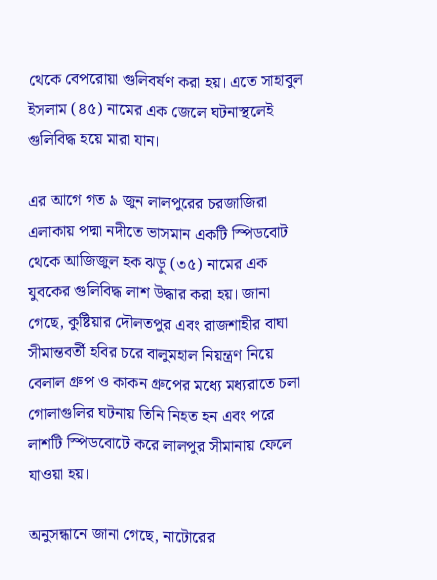থেকে বেপরোয়া গুলিবর্ষণ করা হয়। এতে সাহাবুল ইসলাম (৪৫) নামের এক জেলে ঘটনাস্থলেই গুলিবিদ্ধ হয়ে মারা যান।

এর আগে গত ৯ জুন লালপুরের চরজাজিরা এলাকায় পদ্মা নদীতে ভাসমান একটি স্পিডবোট থেকে আজিজুল হক ঝড়ু (৩৫) নামের এক যুবকের গুলিবিদ্ধ লাশ উদ্ধার করা হয়। জানা গেছে, কুষ্টিয়ার দৌলতপুর এবং রাজশাহীর বাঘা সীমান্তবর্তী হবির চরে বালুমহাল নিয়ন্ত্রণ নিয়ে বেলাল গ্রুপ ও কাকন গ্রুপের মধ্যে মধ্যরাতে চলা গোলাগুলির ঘটনায় তিনি নিহত হন এবং পরে লাশটি স্পিডবোটে করে লালপুর সীমানায় ফেলে যাওয়া হয়।

অনুসন্ধানে জানা গেছে, নাটোরের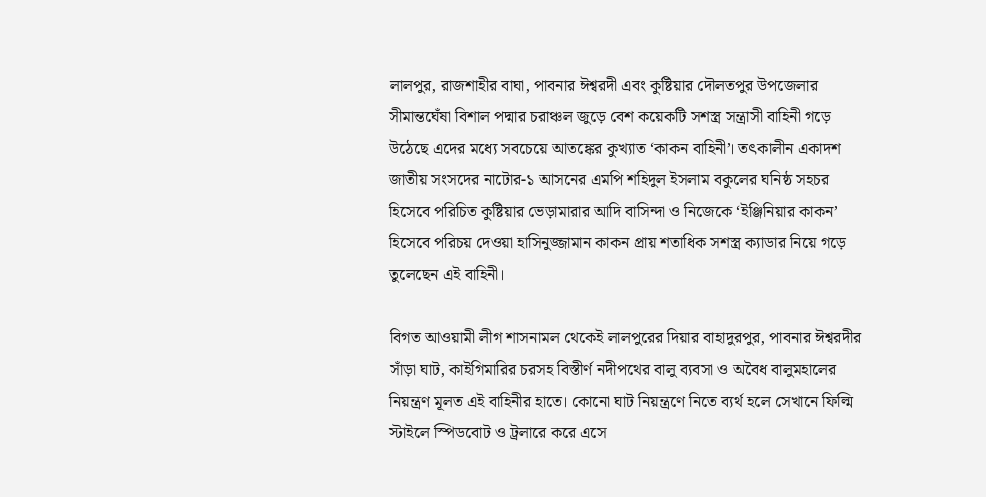লালপুর, রাজশাহীর বাঘা, পাবনার ঈশ্বরদী এবং কুষ্টিয়ার দৌলতপুর উপজেলার সীমান্তঘেঁষা বিশাল পদ্মার চরাঞ্চল জুড়ে বেশ কয়েকটি সশস্ত্র সন্ত্রাসী বাহিনী গড়ে উঠেছে এদের মধ্যে সবচেয়ে আতঙ্কের কুখ্যাত ‘কাকন বাহিনী’। তৎকালীন একাদশ জাতীয় সংসদের নাটোর-১ আসনের এমপি শহিদুল ইসলাম বকুলের ঘনিষ্ঠ সহচর হিসেবে পরিচিত কুষ্টিয়ার ভেড়ামারার আদি বাসিন্দা ও নিজেকে ‘ইঞ্জিনিয়ার কাকন’ হিসেবে পরিচয় দেওয়া হাসিনুজ্জামান কাকন প্রায় শতাধিক সশস্ত্র ক্যাডার নিয়ে গড়ে তুলেছেন এই বাহিনী।

বিগত আওয়ামী লীগ শাসনামল থেকেই লালপুরের দিয়ার বাহাদুরপুর, পাবনার ঈশ্বরদীর সাঁড়া ঘাট, কাইগিমারির চরসহ বিস্তীর্ণ নদীপথের বালু ব্যবসা ও অবৈধ বালুমহালের নিয়ন্ত্রণ মূলত এই বাহিনীর হাতে। কোনো ঘাট নিয়ন্ত্রণে নিতে ব্যর্থ হলে সেখানে ফিল্মি স্টাইলে স্পিডবোট ও ট্রলারে করে এসে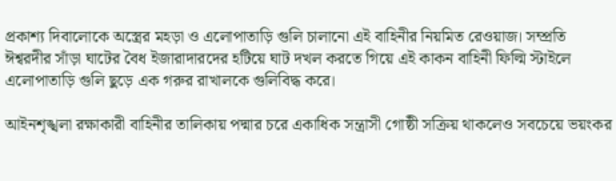প্রকাশ্য দিবালোকে অস্ত্রের মহড়া ও এলোপাতাড়ি গুলি চালানো এই বাহিনীর নিয়মিত রেওয়াজ। সম্প্রতি ঈশ্বরদীর সাঁড়া ঘাটের বৈধ ইজারাদারদের হটিয়ে ঘাট দখল করতে গিয়ে এই কাকন বাহিনী ফিল্মি স্টাইলে এলোপাতাড়ি গুলি ছুড়ে এক গরুর রাখালকে গুলিবিদ্ধ করে।

আইনশৃঙ্খলা রক্ষাকারী বাহিনীর তালিকায় পদ্মার চরে একাধিক সন্ত্রাসী গোষ্ঠী সক্রিয় থাকলেও সবচেয়ে ভয়ংকর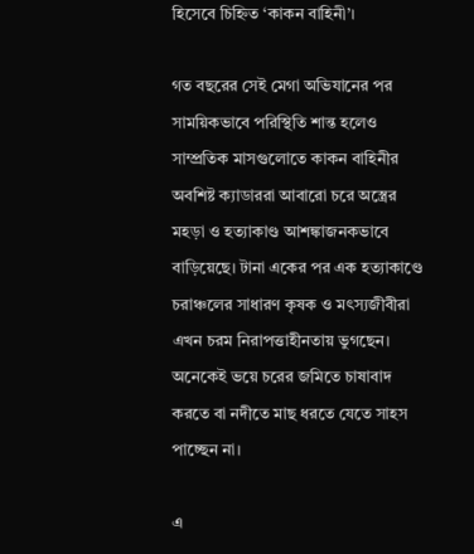হিসেবে চিহ্নিত ‘কাকন বাহিনী’।

গত বছরের সেই মেগা অভিযানের পর সাময়িকভাবে পরিস্থিতি শান্ত হলেও সাম্প্রতিক মাসগুলোতে কাকন বাহিনীর অবশিষ্ট ক্যাডাররা আবারো চরে অস্ত্রের মহড়া ও হত্যাকাণ্ড আশঙ্কাজনকভাবে বাড়িয়েছে। টানা একের পর এক হত্যাকাণ্ডে চরাঞ্চলের সাধারণ কৃষক ও মৎস্যজীবীরা এখন চরম নিরাপত্তাহীনতায় ভুগছেন। অনেকেই ভয়ে চরের জমিতে চাষাবাদ করতে বা নদীতে মাছ ধরতে যেতে সাহস পাচ্ছেন না।

এ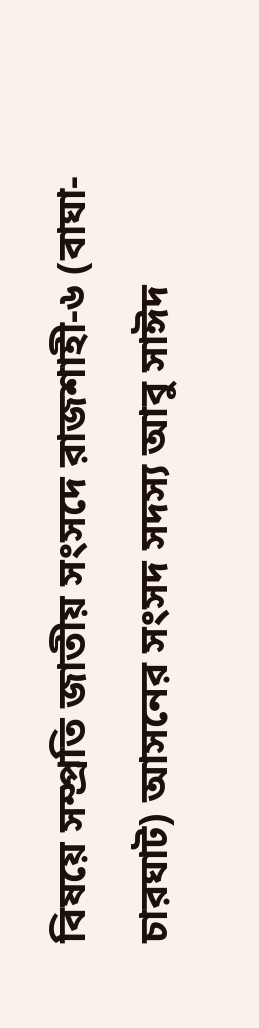বিষয়ে সম্প্রতি জাতীয় সংসদে রাজশাহী-৬ (বাঘা-চারঘাট) আসনের সংসদ সদস্য আবু সাঈদ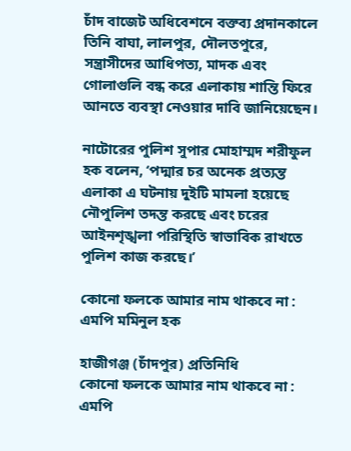চাঁদ বাজেট অধিবেশনে বক্তব্য প্রদানকালে তিনি বাঘা, লালপুর, দৌলতপুরে, সন্ত্রাসীদের আধিপত্য, মাদক এবং গোলাগুলি বন্ধ করে এলাকায় শান্তি ফিরে আনতে ব্যবস্থা নেওয়ার দাবি জানিয়েছেন।

নাটোরের পুলিশ সুপার মোহাম্মদ শরীফুল হক বলেন, ‘পদ্মার চর অনেক প্রত্যন্ত এলাকা এ ঘটনায় দুইটি মামলা হয়েছে নৌপুলিশ তদন্ত করছে এবং চরের আইনশৃঙ্খলা পরিস্থিতি স্বাভাবিক রাখতে পুলিশ কাজ করছে।’

কোনো ফলকে আমার নাম থাকবে না : এমপি মমিনুল হক

হাজীগঞ্জ (চাঁদপুর) প্রতিনিধি
কোনো ফলকে আমার নাম থাকবে না : এমপি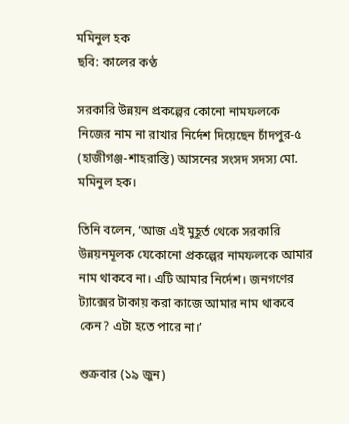মমিনুল হক
ছবি: কালের কণ্ঠ

সরকারি উন্নয়ন প্রকল্পের কোনো নামফলকে নিজের নাম না রাখার নির্দেশ দিয়েছেন চাঁদপুর-৫ (হাজীগঞ্জ-শাহরাস্তি) আসনের সংসদ সদস্য মো. মমিনুল হক।

তিনি বলেন, ‘আজ এই মুহূর্ত থেকে সরকারি উন্নয়নমূলক যেকোনো প্রকল্পের নামফলকে আমার নাম থাকবে না। এটি আমার নির্দেশ। জনগণের ট্যাক্সের টাকায় করা কাজে আমার নাম থাকবে কেন? এটা হতে পারে না।’

শুক্রবার (১৯ জুন)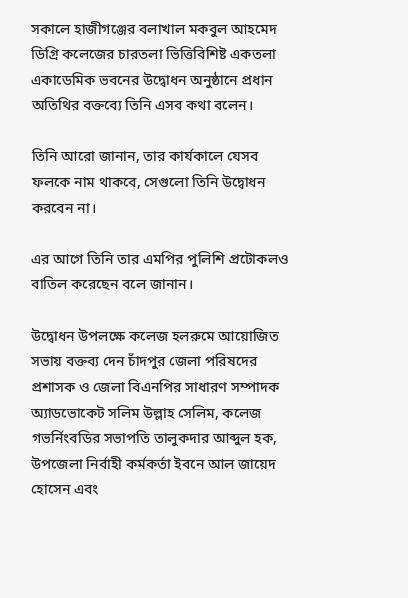সকালে হাজীগঞ্জের বলাখাল মকবুল আহমেদ ডিগ্রি কলেজের চারতলা ভিত্তিবিশিষ্ট একতলা একাডেমিক ভবনের উদ্বোধন অনুষ্ঠানে প্রধান অতিথির বক্তব্যে তিনি এসব কথা বলেন।

তিনি আরো জানান, তার কার্যকালে যেসব ফলকে নাম থাকবে, সেগুলো তিনি উদ্বোধন করবেন না।

এর আগে তিনি তার এমপির পুলিশি প্রটোকলও বাতিল করেছেন বলে জানান।

উদ্বোধন উপলক্ষে কলেজ হলরুমে আয়োজিত সভায় বক্তব্য দেন চাঁদপুর জেলা পরিষদের প্রশাসক ও জেলা বিএনপির সাধারণ সম্পাদক অ্যাডভোকেট সলিম উল্লাহ সেলিম, কলেজ গভর্নিংবডির সভাপতি তালুকদার আব্দুল হক, উপজেলা নির্বাহী কর্মকর্তা ইবনে আল জায়েদ হোসেন এবং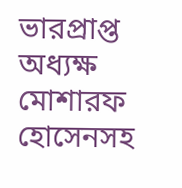ভারপ্রাপ্ত অধ্যক্ষ মোশারফ হোসেনসহ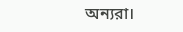অন্যরা।